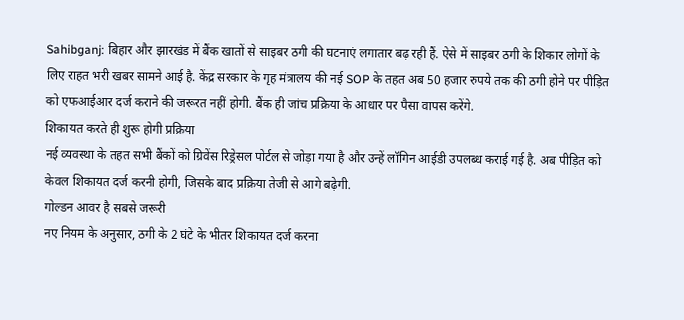Sahibganj: बिहार और झारखंड में बैंक खातों से साइबर ठगी की घटनाएं लगातार बढ़ रही हैं. ऐसे में साइबर ठगी के शिकार लोगों के लिए राहत भरी खबर सामने आई है. केंद्र सरकार के गृह मंत्रालय की नई SOP के तहत अब 50 हजार रुपये तक की ठगी होने पर पीड़ित को एफआईआर दर्ज कराने की जरूरत नहीं होगी. बैंक ही जांच प्रक्रिया के आधार पर पैसा वापस करेंगे.
शिकायत करते ही शुरू होगी प्रक्रिया
नई व्यवस्था के तहत सभी बैंकों को ग्रिवेंस रिड्रेसल पोर्टल से जोड़ा गया है और उन्हें लॉगिन आईडी उपलब्ध कराई गई है. अब पीड़ित को केवल शिकायत दर्ज करनी होगी, जिसके बाद प्रक्रिया तेजी से आगे बढ़ेगी.
गोल्डन आवर है सबसे जरूरी
नए नियम के अनुसार, ठगी के 2 घंटे के भीतर शिकायत दर्ज करना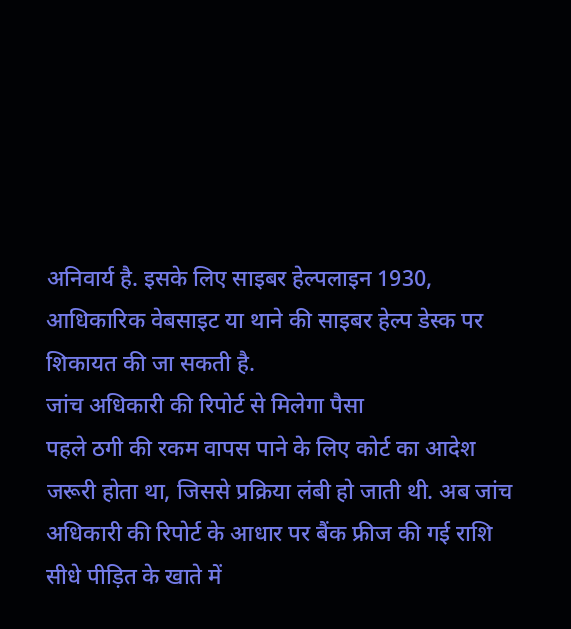अनिवार्य है. इसके लिए साइबर हेल्पलाइन 1930, आधिकारिक वेबसाइट या थाने की साइबर हेल्प डेस्क पर शिकायत की जा सकती है.
जांच अधिकारी की रिपोर्ट से मिलेगा पैसा
पहले ठगी की रकम वापस पाने के लिए कोर्ट का आदेश जरूरी होता था, जिससे प्रक्रिया लंबी हो जाती थी. अब जांच अधिकारी की रिपोर्ट के आधार पर बैंक फ्रीज की गई राशि सीधे पीड़ित के खाते में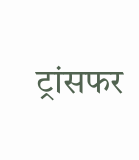ट्रांसफर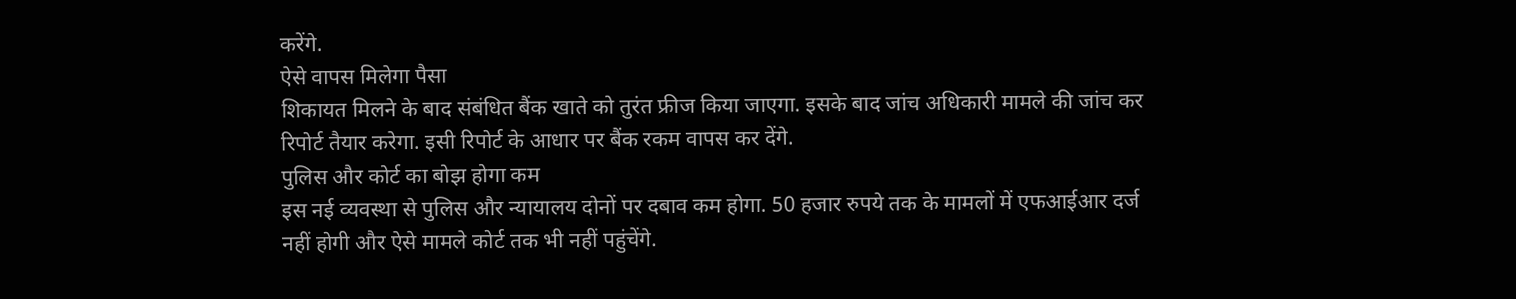करेंगे.
ऐसे वापस मिलेगा पैसा
शिकायत मिलने के बाद संबंधित बैंक खाते को तुरंत फ्रीज किया जाएगा. इसके बाद जांच अधिकारी मामले की जांच कर रिपोर्ट तैयार करेगा. इसी रिपोर्ट के आधार पर बैंक रकम वापस कर देंगे.
पुलिस और कोर्ट का बोझ होगा कम
इस नई व्यवस्था से पुलिस और न्यायालय दोनों पर दबाव कम होगा. 50 हजार रुपये तक के मामलों में एफआईआर दर्ज नहीं होगी और ऐसे मामले कोर्ट तक भी नहीं पहुंचेंगे.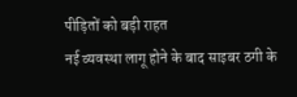पीड़ितों को बड़ी राहत
नई व्यवस्था लागू होने के बाद साइबर ठगी के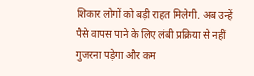शिकार लोगों को बड़ी राहत मिलेगी. अब उन्हें पैसे वापस पाने के लिए लंबी प्रक्रिया से नहीं गुजरना पड़ेगा और कम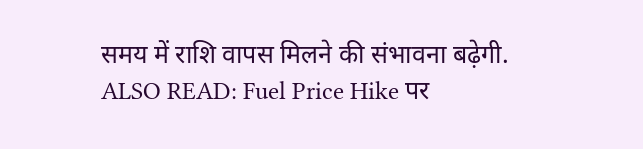समय में राशि वापस मिलने की संभावना बढ़ेगी.
ALSO READ: Fuel Price Hike पर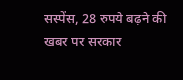सस्पेंस, 28 रुपये बढ़ने की खबर पर सरकार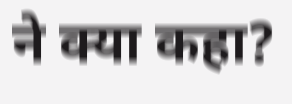ने क्या कहा?